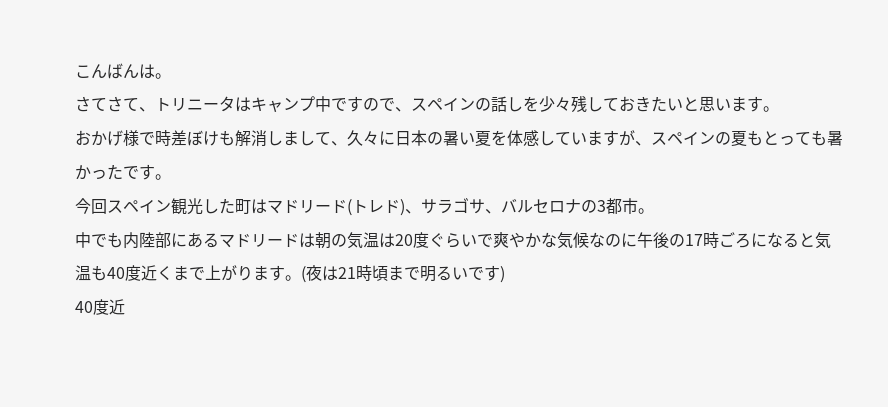こんばんは。
さてさて、トリニータはキャンプ中ですので、スペインの話しを少々残しておきたいと思います。
おかげ様で時差ぼけも解消しまして、久々に日本の暑い夏を体感していますが、スペインの夏もとっても暑かったです。
今回スペイン観光した町はマドリード(トレド)、サラゴサ、バルセロナの3都市。
中でも内陸部にあるマドリードは朝の気温は20度ぐらいで爽やかな気候なのに午後の17時ごろになると気温も40度近くまで上がります。(夜は21時頃まで明るいです)
40度近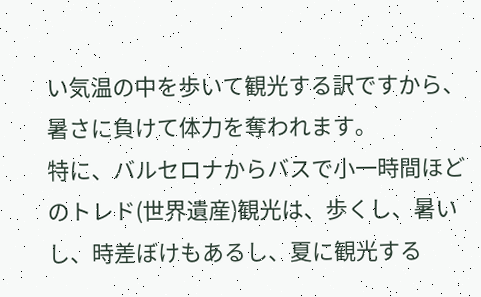い気温の中を歩いて観光する訳ですから、暑さに負けて体力を奪われます。
特に、バルセロナからバスで小一時間ほどのトレド(世界遺産)観光は、歩くし、暑いし、時差ぼけもあるし、夏に観光する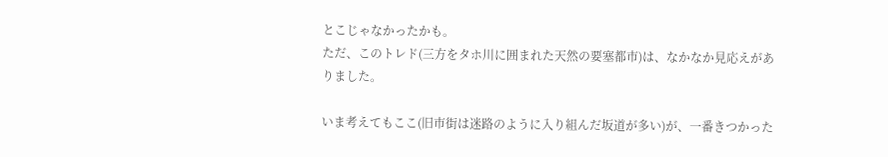とこじゃなかったかも。
ただ、このトレド(三方をタホ川に囲まれた天然の要塞都市)は、なかなか見応えがありました。

いま考えてもここ(旧市街は迷路のように入り組んだ坂道が多い)が、一番きつかった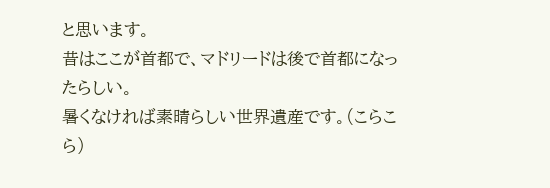と思います。
昔はここが首都で、マドリードは後で首都になったらしい。
暑くなければ素晴らしい世界遺産です。(こらこら)